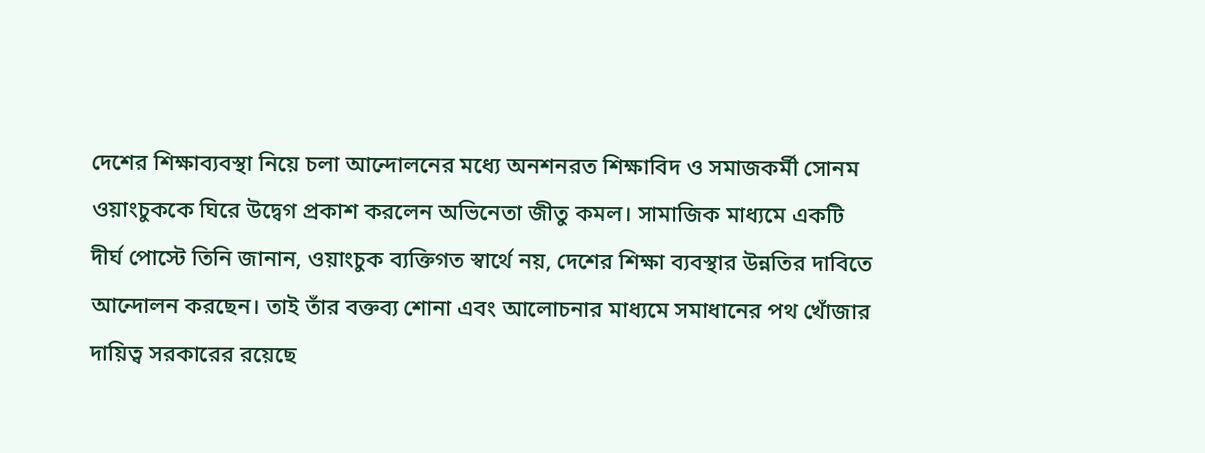দেশের শিক্ষাব্যবস্থা নিয়ে চলা আন্দোলনের মধ্যে অনশনরত শিক্ষাবিদ ও সমাজকর্মী সোনম ওয়াংচুককে ঘিরে উদ্বেগ প্রকাশ করলেন অভিনেতা জীতু কমল। সামাজিক মাধ্যমে একটি দীর্ঘ পোস্টে তিনি জানান, ওয়াংচুক ব্যক্তিগত স্বার্থে নয়, দেশের শিক্ষা ব্যবস্থার উন্নতির দাবিতে আন্দোলন করছেন। তাই তাঁর বক্তব্য শোনা এবং আলোচনার মাধ্যমে সমাধানের পথ খোঁজার দায়িত্ব সরকারের রয়েছে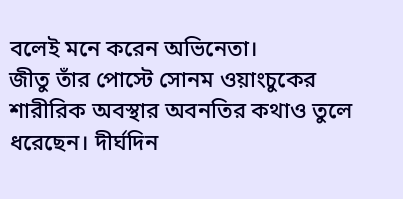বলেই মনে করেন অভিনেতা।
জীতু তাঁর পোস্টে সোনম ওয়াংচুকের শারীরিক অবস্থার অবনতির কথাও তুলে ধরেছেন। দীর্ঘদিন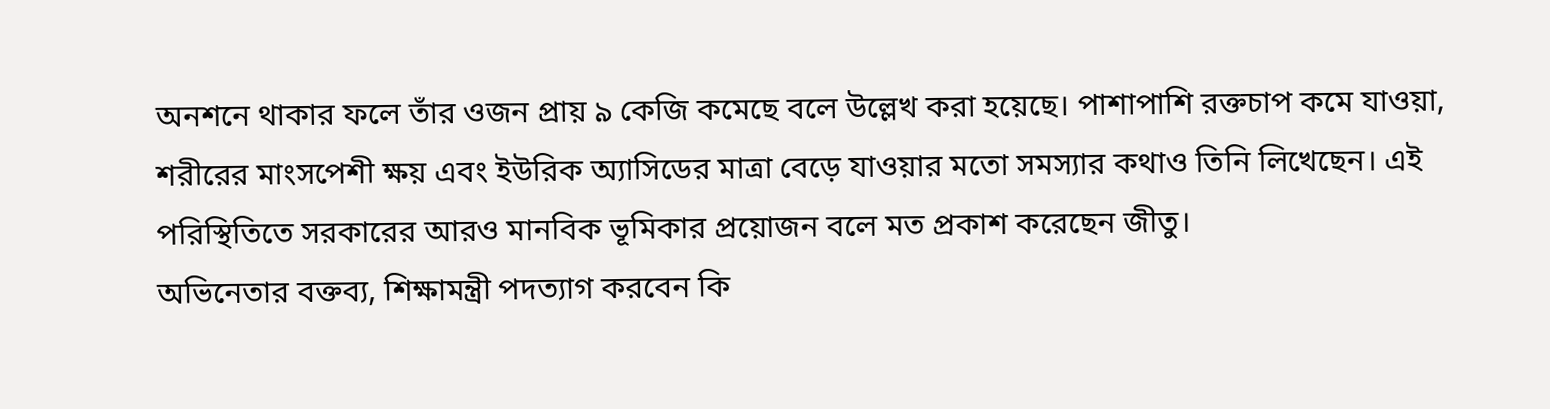অনশনে থাকার ফলে তাঁর ওজন প্রায় ৯ কেজি কমেছে বলে উল্লেখ করা হয়েছে। পাশাপাশি রক্তচাপ কমে যাওয়া, শরীরের মাংসপেশী ক্ষয় এবং ইউরিক অ্যাসিডের মাত্রা বেড়ে যাওয়ার মতো সমস্যার কথাও তিনি লিখেছেন। এই পরিস্থিতিতে সরকারের আরও মানবিক ভূমিকার প্রয়োজন বলে মত প্রকাশ করেছেন জীতু।
অভিনেতার বক্তব্য, শিক্ষামন্ত্রী পদত্যাগ করবেন কি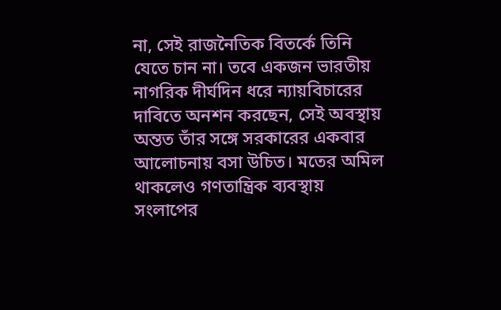না, সেই রাজনৈতিক বিতর্কে তিনি যেতে চান না। তবে একজন ভারতীয় নাগরিক দীর্ঘদিন ধরে ন্যায়বিচারের দাবিতে অনশন করছেন, সেই অবস্থায় অন্তত তাঁর সঙ্গে সরকারের একবার আলোচনায় বসা উচিত। মতের অমিল থাকলেও গণতান্ত্রিক ব্যবস্থায় সংলাপের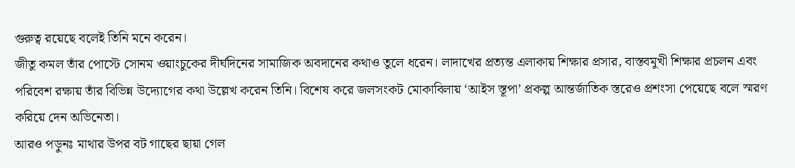গুরুত্ব রয়েছে বলেই তিনি মনে করেন।
জীতু কমল তাঁর পোস্টে সোনম ওয়াংচুকের দীর্ঘদিনের সামাজিক অবদানের কথাও তুলে ধরেন। লাদাখের প্রত্যন্ত এলাকায় শিক্ষার প্রসার, বাস্তবমুখী শিক্ষার প্রচলন এবং পরিবেশ রক্ষায় তাঁর বিভিন্ন উদ্যোগের কথা উল্লেখ করেন তিনি। বিশেষ করে জলসংকট মোকাবিলায় ‘আইস স্তূপা’ প্রকল্প আন্তর্জাতিক স্তরেও প্রশংসা পেয়েছে বলে স্মরণ করিয়ে দেন অভিনেতা।
আরও পড়ুনঃ মাথার উপর বট গাছের ছায়া গেল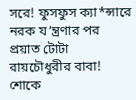সরে! ফুসফুস ক্যা*ন্সারে নরক য’ন্ত্রণার পর প্রয়াত টোটা রায়চৌধুরীর বাবা! শোকে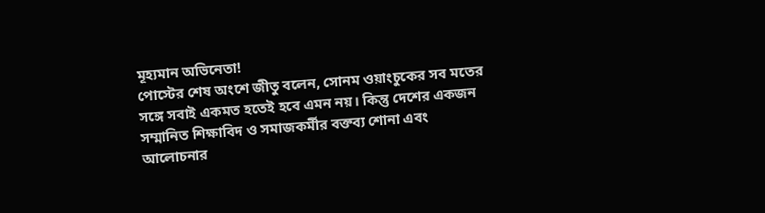মূহ্যমান অভিনেতা!
পোস্টের শেষ অংশে জীতু বলেন, সোনম ওয়াংচুকের সব মতের সঙ্গে সবাই একমত হতেই হবে এমন নয়। কিন্তু দেশের একজন সম্মানিত শিক্ষাবিদ ও সমাজকর্মীর বক্তব্য শোনা এবং আলোচনার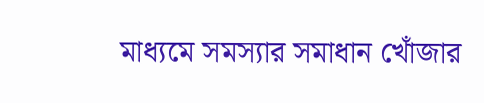মাধ্যমে সমস্যার সমাধান খোঁজার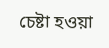চেষ্টা হওয়া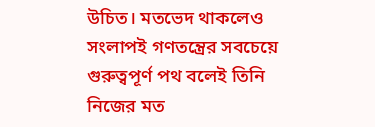উচিত। মতভেদ থাকলেও সংলাপই গণতন্ত্রের সবচেয়ে গুরুত্বপূর্ণ পথ বলেই তিনি নিজের মত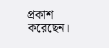প্রকাশ করেছেন।